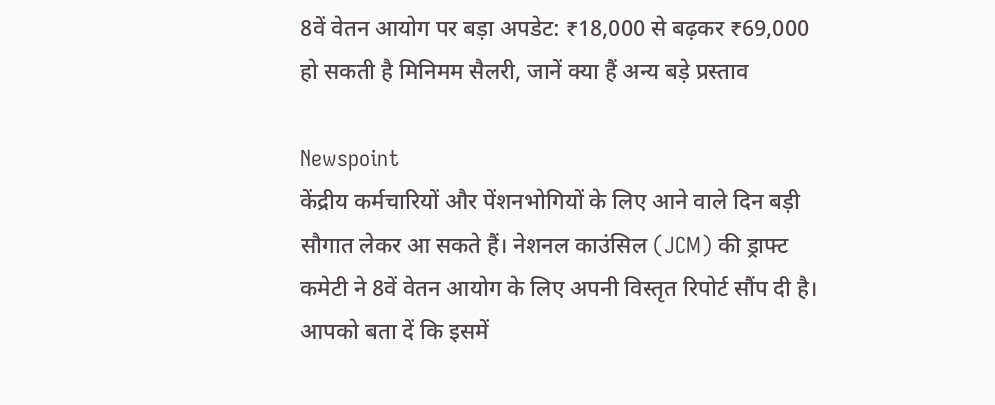8वें वेतन आयोग पर बड़ा अपडेट: ₹18,000 से बढ़कर ₹69,000 हो सकती है मिनिमम सैलरी, जानें क्या हैं अन्य बड़े प्रस्ताव

Newspoint
केंद्रीय कर्मचारियों और पेंशनभोगियों के लिए आने वाले दिन बड़ी सौगात लेकर आ सकते हैं। नेशनल काउंसिल (JCM) की ड्राफ्ट कमेटी ने 8वें वेतन आयोग के लिए अपनी विस्तृत रिपोर्ट सौंप दी है। आपको बता दें कि इसमें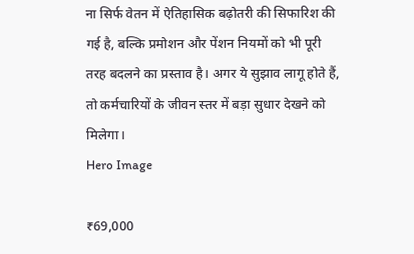ना सिर्फ वेतन में ऐतिहासिक बढ़ोतरी की सिफारिश की गई है, बल्कि प्रमोशन और पेंशन नियमों को भी पूरी तरह बदलने का प्रस्ताव है। अगर ये सुझाव लागू होते हैं, तो कर्मचारियों के जीवन स्तर में बड़ा सुधार देखने को मिलेगा।
Hero Image

₹69,000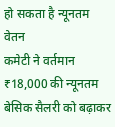हो सकता है न्यूनतम वेतन
कमेटी ने वर्तमान ₹18,000 की न्यूनतम बेसिक सैलरी को बढ़ाकर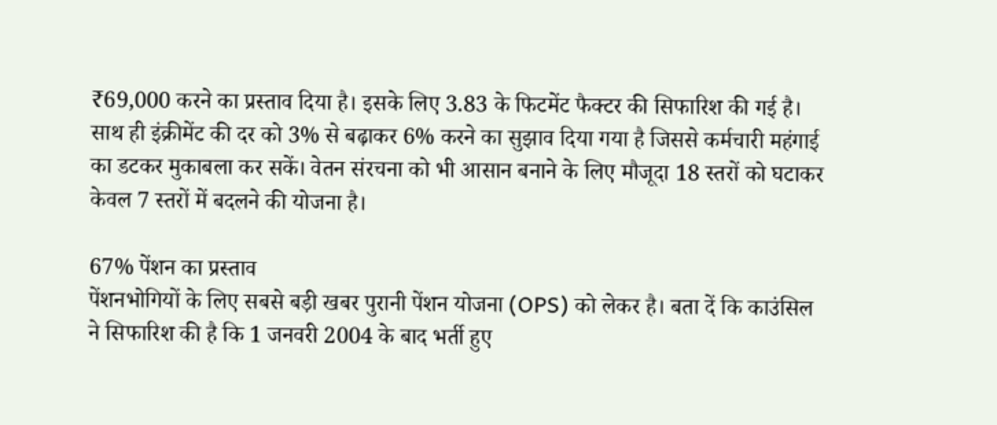₹69,000 करने का प्रस्ताव दिया है। इसके लिए 3.83 के फिटमेंट फैक्टर की सिफारिश की गई है। साथ ही इंक्रीमेंट की दर को 3% से बढ़ाकर 6% करने का सुझाव दिया गया है जिससे कर्मचारी महंगाई का डटकर मुकाबला कर सकें। वेतन संरचना को भी आसान बनाने के लिए मौजूदा 18 स्तरों को घटाकर केवल 7 स्तरों में बदलने की योजना है।

67% पेंशन का प्रस्ताव
पेंशनभोगियों के लिए सबसे बड़ी खबर पुरानी पेंशन योजना (OPS) को लेकर है। बता दें कि काउंसिल ने सिफारिश की है कि 1 जनवरी 2004 के बाद भर्ती हुए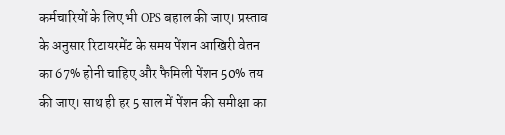कर्मचारियों के लिए भी OPS बहाल की जाए। प्रस्ताव के अनुसार रिटायरमेंट के समय पेंशन आखिरी वेतन का 67% होनी चाहिए और फैमिली पेंशन 50% तय की जाए। साथ ही हर 5 साल में पेंशन की समीक्षा का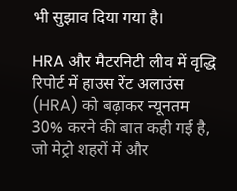भी सुझाव दिया गया है।

HRA और मैटरनिटी लीव में वृद्धि
रिपोर्ट में हाउस रेंट अलाउंस (HRA) को बढ़ाकर न्यूनतम 30% करने की बात कही गई है, जो मेट्रो शहरों में और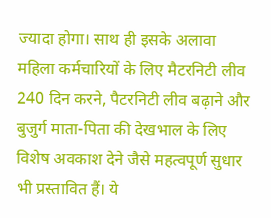ज्यादा होगा। साथ ही इसके अलावा महिला कर्मचारियों के लिए मैटरनिटी लीव 240 दिन करने, पैटरनिटी लीव बढ़ाने और बुजुर्ग माता-पिता की देखभाल के लिए विशेष अवकाश देने जैसे महत्वपूर्ण सुधार भी प्रस्तावित हैं। ये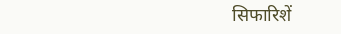सिफारिशें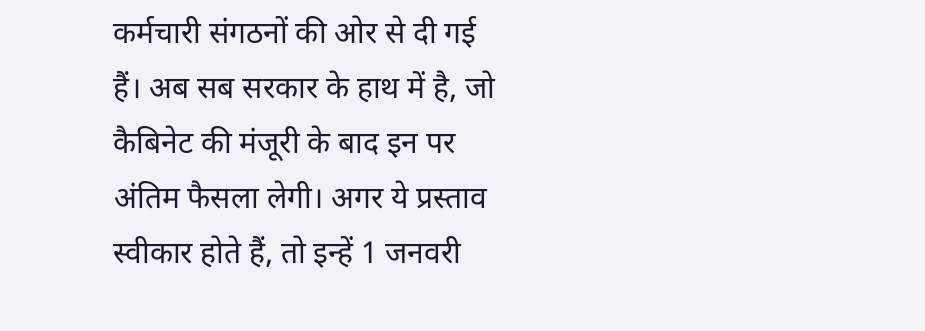कर्मचारी संगठनों की ओर से दी गई हैं। अब सब सरकार के हाथ में है, जो कैबिनेट की मंजूरी के बाद इन पर अंतिम फैसला लेगी। अगर ये प्रस्ताव स्वीकार होते हैं, तो इन्हें 1 जनवरी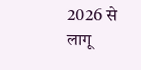2026 से लागू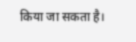किया जा सकता है।